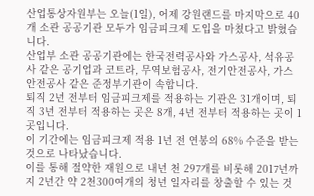산업통상자원부는 오늘(1일), 어제 강원랜드를 마지막으로 40개 소관 공공기관 모두가 임금피크제 도입을 마쳤다고 밝혔습니다.
산업부 소관 공공기관에는 한국전력공사와 가스공사, 석유공사 같은 공기업과 코트라, 무역보험공사, 전기안전공사, 가스안전공사 같은 준정부기관이 속합니다.
퇴직 2년 전부터 임금피크제를 적용하는 기관은 31개이며, 퇴직 3년 전부터 적용하는 곳은 8개, 4년 전부터 적용하는 곳이 1곳입니다.
이 기간에는 임금피크제 적용 1년 전 연봉의 68% 수준을 받는 것으로 나타났습니다.
이를 통해 절약한 재원으로 내년 천 297개를 비롯해 2017년까지 2년간 약 2천300여개의 청년 일자리를 창출할 수 있는 것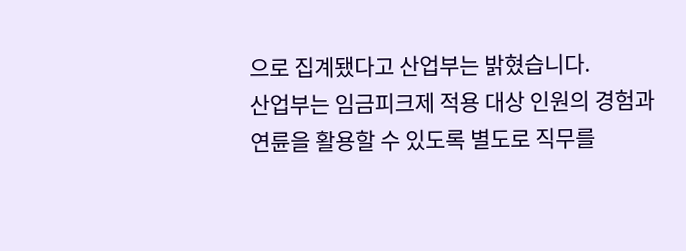으로 집계됐다고 산업부는 밝혔습니다.
산업부는 임금피크제 적용 대상 인원의 경험과 연륜을 활용할 수 있도록 별도로 직무를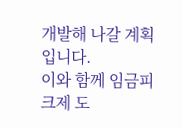개발해 나갈 계획입니다.
이와 함께 임금피크제 도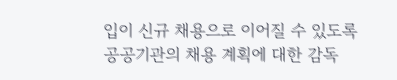입이 신규 채용으로 이어질 수 있도록 공공기관의 채용 계획에 대한 감독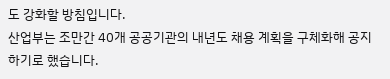도 강화할 방침입니다.
산업부는 조만간 40개 공공기관의 내년도 채용 계획을 구체화해 공지하기로 했습니다.